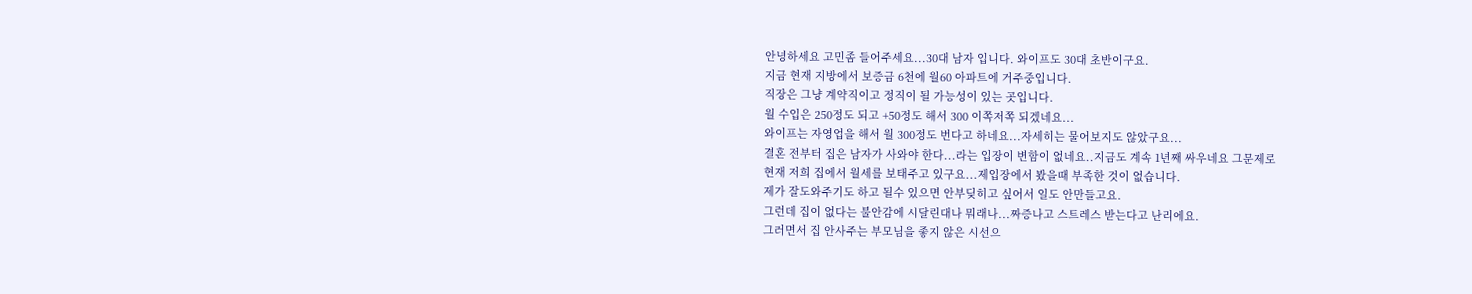안녕하세요 고민좀 들어주세요...30대 남자 입니다. 와이프도 30대 초반이구요.
지금 현재 지방에서 보증금 6천에 월60 아파트에 거주중입니다.
직장은 그냥 계약직이고 정직이 될 가능성이 있는 곳입니다.
월 수입은 250정도 되고 +50정도 해서 300 이쪽저쪽 되겠네요...
와이프는 자영업을 해서 월 300정도 번다고 하네요...자세히는 물어보지도 않았구요...
결혼 전부터 집은 남자가 사와야 한다...라는 입장이 변함이 없네요..지금도 계속 1년째 싸우네요 그문제로
현재 저희 집에서 월세를 보태주고 있구요...제입장에서 봤을때 부족한 것이 없습니다.
제가 잘도와주기도 하고 될수 있으면 안부딪히고 싶어서 일도 안만들고요.
그런데 집이 없다는 불안감에 시달린대나 뭐래나...짜증나고 스트레스 받는다고 난리에요.
그러면서 집 안사주는 부모님을 좋지 않은 시선으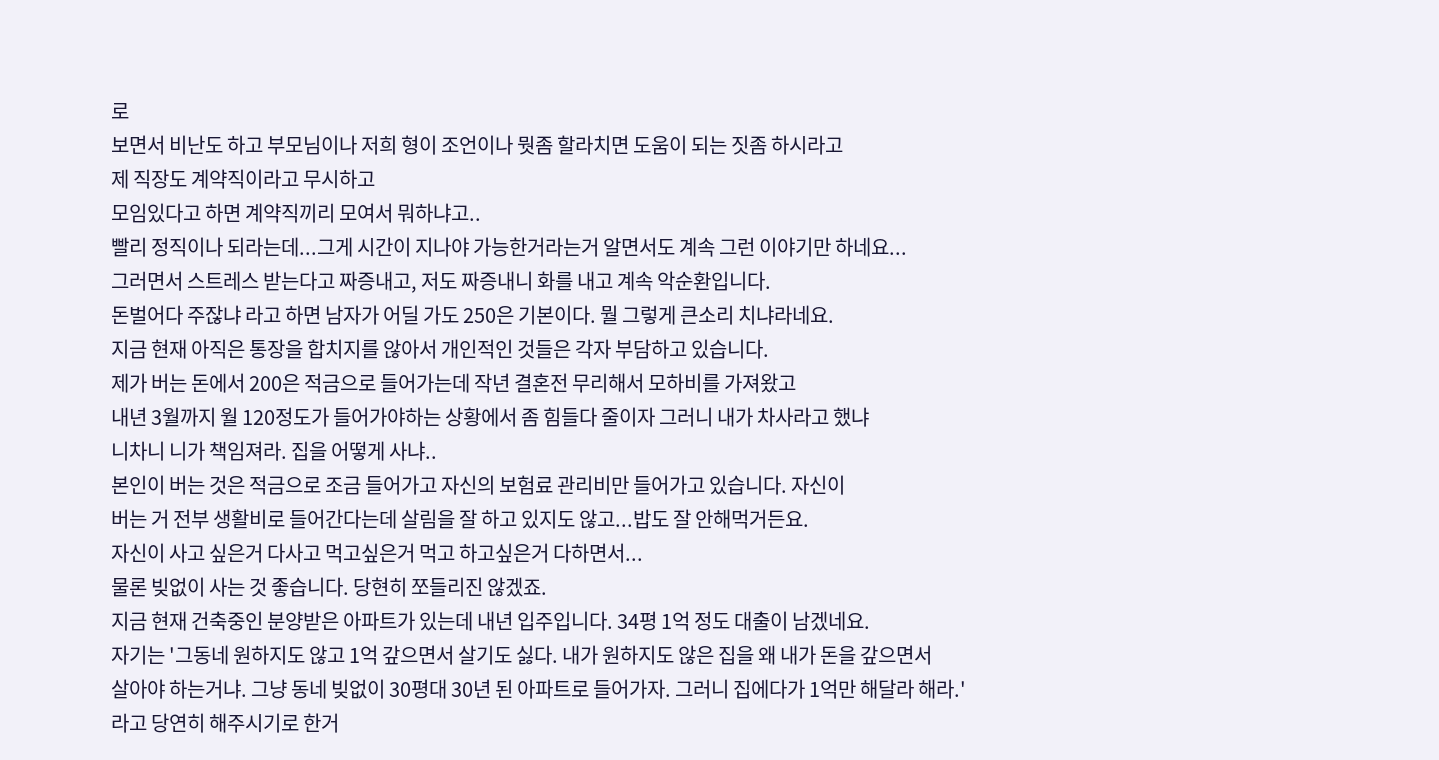로
보면서 비난도 하고 부모님이나 저희 형이 조언이나 뭣좀 할라치면 도움이 되는 짓좀 하시라고
제 직장도 계약직이라고 무시하고
모임있다고 하면 계약직끼리 모여서 뭐하냐고..
빨리 정직이나 되라는데...그게 시간이 지나야 가능한거라는거 알면서도 계속 그런 이야기만 하네요...
그러면서 스트레스 받는다고 짜증내고, 저도 짜증내니 화를 내고 계속 악순환입니다.
돈벌어다 주잖냐 라고 하면 남자가 어딜 가도 250은 기본이다. 뭘 그렇게 큰소리 치냐라네요.
지금 현재 아직은 통장을 합치지를 않아서 개인적인 것들은 각자 부담하고 있습니다.
제가 버는 돈에서 200은 적금으로 들어가는데 작년 결혼전 무리해서 모하비를 가져왔고
내년 3월까지 월 120정도가 들어가야하는 상황에서 좀 힘들다 줄이자 그러니 내가 차사라고 했냐
니차니 니가 책임져라. 집을 어떻게 사냐..
본인이 버는 것은 적금으로 조금 들어가고 자신의 보험료 관리비만 들어가고 있습니다. 자신이
버는 거 전부 생활비로 들어간다는데 살림을 잘 하고 있지도 않고...밥도 잘 안해먹거든요.
자신이 사고 싶은거 다사고 먹고싶은거 먹고 하고싶은거 다하면서...
물론 빚없이 사는 것 좋습니다. 당현히 쪼들리진 않겠죠.
지금 현재 건축중인 분양받은 아파트가 있는데 내년 입주입니다. 34평 1억 정도 대출이 남겠네요.
자기는 '그동네 원하지도 않고 1억 갚으면서 살기도 싫다. 내가 원하지도 않은 집을 왜 내가 돈을 갚으면서
살아야 하는거냐. 그냥 동네 빚없이 30평대 30년 된 아파트로 들어가자. 그러니 집에다가 1억만 해달라 해라.'
라고 당연히 해주시기로 한거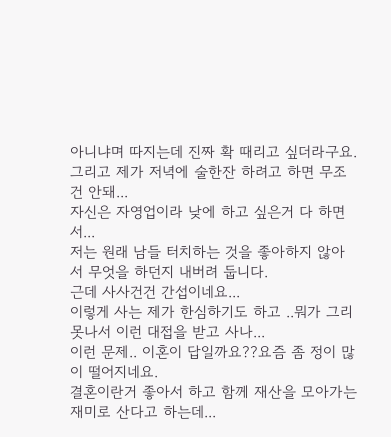아니냐며 따지는데 진짜 확 때리고 싶더라구요.
그리고 제가 저녁에 술한잔 하려고 하면 무조건 안돼...
자신은 자영업이라 낮에 하고 싶은거 다 하면서...
저는 원래 남들 터치하는 것을 좋아하지 않아서 무엇을 하던지 내버려 둡니다.
근데 사사건건 간섭이네요...
이렇게 사는 제가 한심하기도 하고 ..뭐가 그리 못나서 이런 대접을 받고 사나...
이런 문제.. 이혼이 답일까요??요즘 좀 정이 많이 떨어지네요.
결혼이란거 좋아서 하고 함께 재산을 모아가는 재미로 산다고 하는데...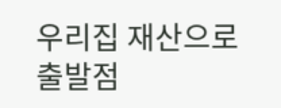우리집 재산으로 출발점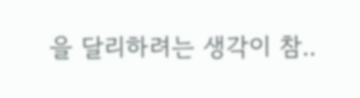을 달리하려는 생각이 참..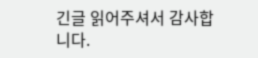긴글 읽어주셔서 감사합니다.